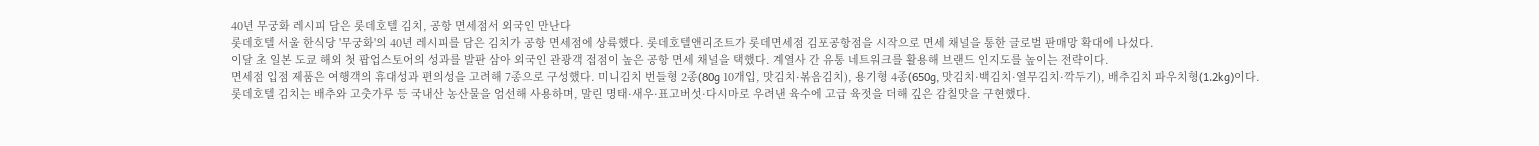40년 무궁화 레시피 담은 롯데호텔 김치, 공항 면세점서 외국인 만난다
롯데호텔 서울 한식당 '무궁화'의 40년 레시피를 담은 김치가 공항 면세점에 상륙했다. 롯데호텔앤리조트가 롯데면세점 김포공항점을 시작으로 면세 채널을 통한 글로벌 판매망 확대에 나섰다.
이달 초 일본 도쿄 해외 첫 팝업스토어의 성과를 발판 삼아 외국인 관광객 접점이 높은 공항 면세 채널을 택했다. 계열사 간 유통 네트워크를 활용해 브랜드 인지도를 높이는 전략이다.
면세점 입점 제품은 여행객의 휴대성과 편의성을 고려해 7종으로 구성했다. 미니김치 번들형 2종(80g 10개입, 맛김치·볶음김치), 용기형 4종(650g, 맛김치·백김치·열무김치·깍두기), 배추김치 파우치형(1.2kg)이다.
롯데호텔 김치는 배추와 고춧가루 등 국내산 농산물을 엄선해 사용하며, 말린 명태·새우·표고버섯·다시마로 우려낸 육수에 고급 육젓을 더해 깊은 감칠맛을 구현했다.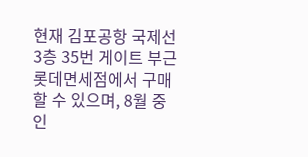현재 김포공항 국제선 3층 35번 게이트 부근 롯데면세점에서 구매할 수 있으며, 8월 중 인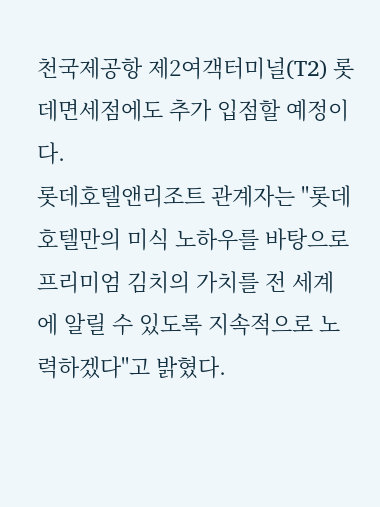천국제공항 제2여객터미널(T2) 롯데면세점에도 추가 입점할 예정이다.
롯데호텔앤리조트 관계자는 "롯데호텔만의 미식 노하우를 바탕으로 프리미엄 김치의 가치를 전 세계에 알릴 수 있도록 지속적으로 노력하겠다"고 밝혔다.